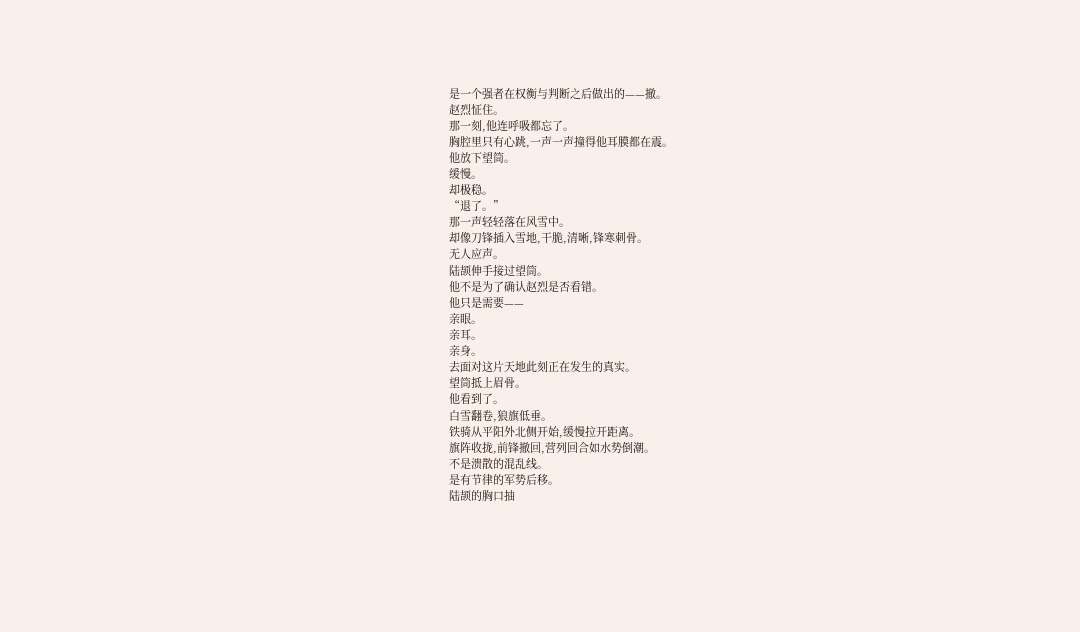是一个强者在权衡与判断之后做出的——撤。
赵烈怔住。
那一刻,他连呼吸都忘了。
胸腔里只有心跳,一声一声撞得他耳膜都在震。
他放下望筒。
缓慢。
却极稳。
“退了。”
那一声轻轻落在风雪中。
却像刀锋插入雪地,干脆,清晰,锋寒刺骨。
无人应声。
陆颉伸手接过望筒。
他不是为了确认赵烈是否看错。
他只是需要——
亲眼。
亲耳。
亲身。
去面对这片天地此刻正在发生的真实。
望筒抵上眉骨。
他看到了。
白雪翻卷,狼旗低垂。
铁骑从平阳外北侧开始,缓慢拉开距离。
旗阵收拢,前锋撤回,营列回合如水势倒潮。
不是溃散的混乱线。
是有节律的军势后移。
陆颉的胸口抽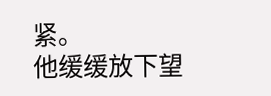紧。
他缓缓放下望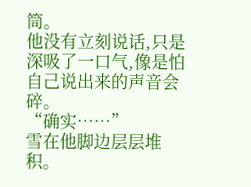筒。
他没有立刻说话,只是深吸了一口气,像是怕自己说出来的声音会碎。
“确实……”
雪在他脚边层层堆积。